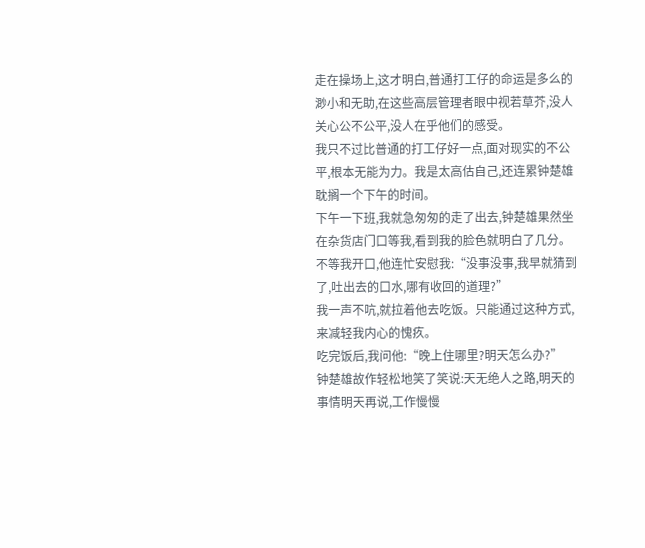走在操场上,这才明白,普通打工仔的命运是多么的渺小和无助,在这些高层管理者眼中视若草芥,没人关心公不公平,没人在乎他们的感受。
我只不过比普通的打工仔好一点,面对现实的不公平,根本无能为力。我是太高估自己,还连累钟楚雄耽搁一个下午的时间。
下午一下班,我就急匆匆的走了出去,钟楚雄果然坐在杂货店门口等我,看到我的脸色就明白了几分。
不等我开口,他连忙安慰我:“没事没事,我早就猜到了,吐出去的口水,哪有收回的道理?”
我一声不吭,就拉着他去吃饭。只能通过这种方式,来减轻我内心的愧疚。
吃完饭后,我问他:“晚上住哪里?明天怎么办?”
钟楚雄故作轻松地笑了笑说:天无绝人之路,明天的事情明天再说,工作慢慢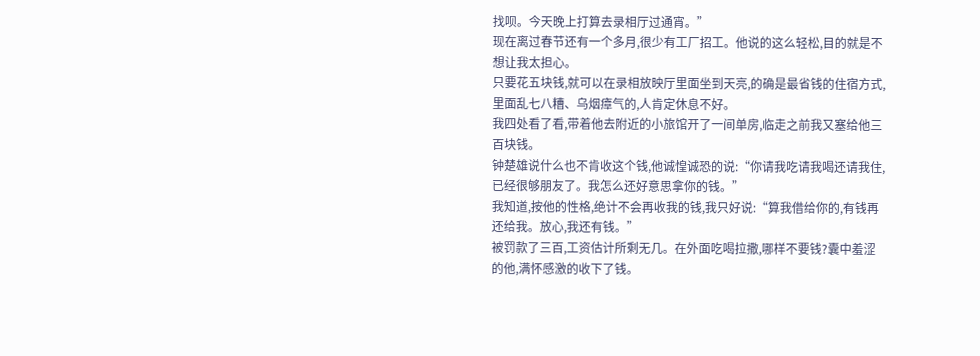找呗。今天晚上打算去录相厅过通宵。”
现在离过春节还有一个多月,很少有工厂招工。他说的这么轻松,目的就是不想让我太担心。
只要花五块钱,就可以在录相放映厅里面坐到天亮,的确是最省钱的住宿方式,里面乱七八糟、乌烟瘴气的,人肯定休息不好。
我四处看了看,带着他去附近的小旅馆开了一间单房,临走之前我又塞给他三百块钱。
钟楚雄说什么也不肯收这个钱,他诚惶诚恐的说:“你请我吃请我喝还请我住,已经很够朋友了。我怎么还好意思拿你的钱。”
我知道,按他的性格,绝计不会再收我的钱,我只好说:“算我借给你的,有钱再还给我。放心,我还有钱。”
被罚款了三百,工资估计所剩无几。在外面吃喝拉撒,哪样不要钱?囊中羞涩的他,满怀感激的收下了钱。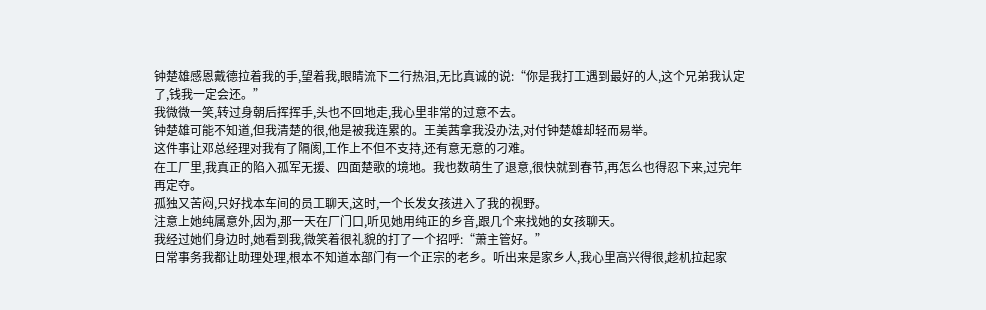钟楚雄感恩戴德拉着我的手,望着我,眼睛流下二行热泪,无比真诚的说:“你是我打工遇到最好的人,这个兄弟我认定了,钱我一定会还。”
我微微一笑,转过身朝后挥挥手,头也不回地走,我心里非常的过意不去。
钟楚雄可能不知道,但我清楚的很,他是被我连累的。王美茜拿我没办法,对付钟楚雄却轻而易举。
这件事让邓总经理对我有了隔阂,工作上不但不支持,还有意无意的刁难。
在工厂里,我真正的陷入孤军无援、四面楚歌的境地。我也数萌生了退意,很快就到春节,再怎么也得忍下来,过完年再定夺。
孤独又苦闷,只好找本车间的员工聊天,这时,一个长发女孩进入了我的视野。
注意上她纯属意外,因为,那一天在厂门口,听见她用纯正的乡音,跟几个来找她的女孩聊天。
我经过她们身边时,她看到我,微笑着很礼貌的打了一个招呼:“萧主管好。”
日常事务我都让助理处理,根本不知道本部门有一个正宗的老乡。听出来是家乡人,我心里高兴得很,趁机拉起家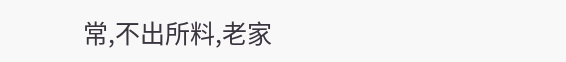常,不出所料,老家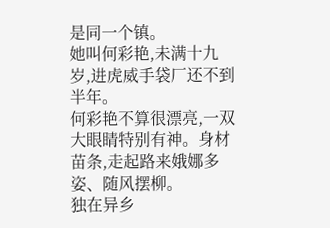是同一个镇。
她叫何彩艳,未满十九岁,进虎威手袋厂还不到半年。
何彩艳不算很漂亮,一双大眼睛特别有神。身材苗条,走起路来娥娜多姿、随风摆柳。
独在异乡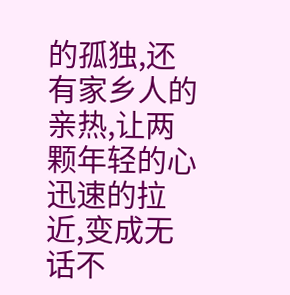的孤独,还有家乡人的亲热,让两颗年轻的心迅速的拉近,变成无话不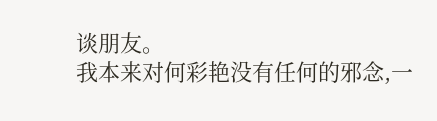谈朋友。
我本来对何彩艳没有任何的邪念,一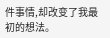件事情,却改变了我最初的想法。